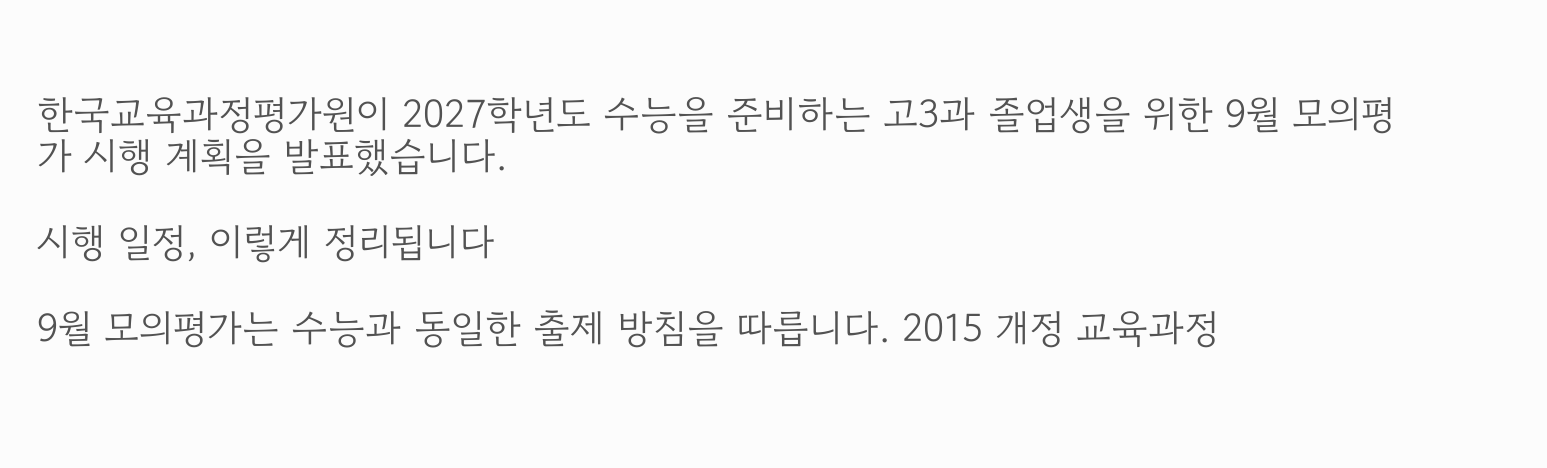한국교육과정평가원이 2027학년도 수능을 준비하는 고3과 졸업생을 위한 9월 모의평가 시행 계획을 발표했습니다.

시행 일정, 이렇게 정리됩니다

9월 모의평가는 수능과 동일한 출제 방침을 따릅니다. 2015 개정 교육과정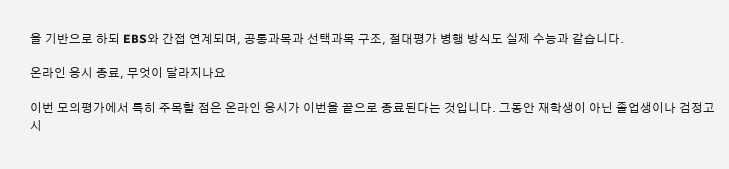을 기반으로 하되 EBS와 간접 연계되며, 공통과목과 선택과목 구조, 절대평가 병행 방식도 실제 수능과 같습니다.

온라인 응시 종료, 무엇이 달라지나요

이번 모의평가에서 특히 주목할 점은 온라인 응시가 이번을 끝으로 종료된다는 것입니다. 그동안 재학생이 아닌 졸업생이나 검정고시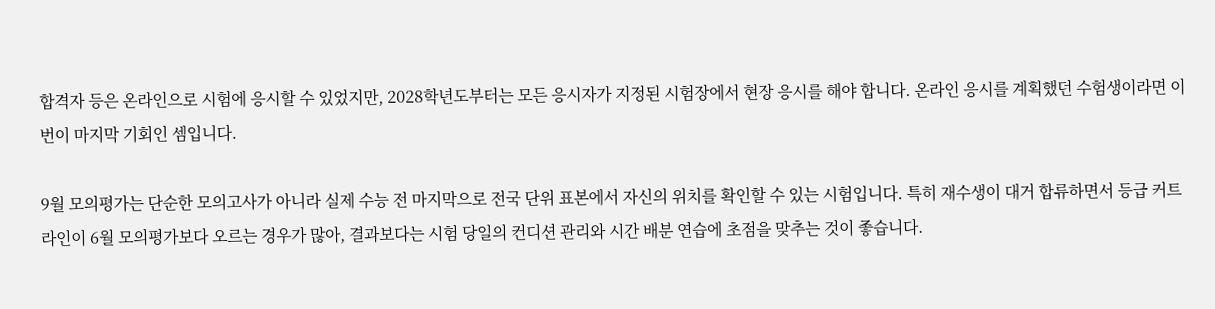합격자 등은 온라인으로 시험에 응시할 수 있었지만, 2028학년도부터는 모든 응시자가 지정된 시험장에서 현장 응시를 해야 합니다. 온라인 응시를 계획했던 수험생이라면 이번이 마지막 기회인 셈입니다.

9월 모의평가는 단순한 모의고사가 아니라 실제 수능 전 마지막으로 전국 단위 표본에서 자신의 위치를 확인할 수 있는 시험입니다. 특히 재수생이 대거 합류하면서 등급 커트라인이 6월 모의평가보다 오르는 경우가 많아, 결과보다는 시험 당일의 컨디션 관리와 시간 배분 연습에 초점을 맞추는 것이 좋습니다.